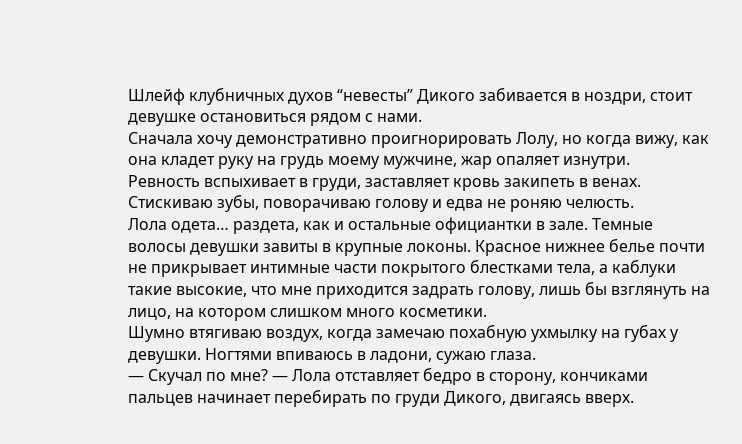Шлейф клубничных духов “невесты” Дикого забивается в ноздри, стоит девушке остановиться рядом с нами.
Сначала хочу демонстративно проигнорировать Лолу, но когда вижу, как она кладет руку на грудь моему мужчине, жар опаляет изнутри.
Ревность вспыхивает в груди, заставляет кровь закипеть в венах. Стискиваю зубы, поворачиваю голову и едва не роняю челюсть.
Лола одета… раздета, как и остальные официантки в зале. Темные волосы девушки завиты в крупные локоны. Красное нижнее белье почти не прикрывает интимные части покрытого блестками тела, а каблуки такие высокие, что мне приходится задрать голову, лишь бы взглянуть на лицо, на котором слишком много косметики.
Шумно втягиваю воздух, когда замечаю похабную ухмылку на губах у девушки. Ногтями впиваюсь в ладони, сужаю глаза.
— Скучал по мне? — Лола отставляет бедро в сторону, кончиками пальцев начинает перебирать по груди Дикого, двигаясь вверх.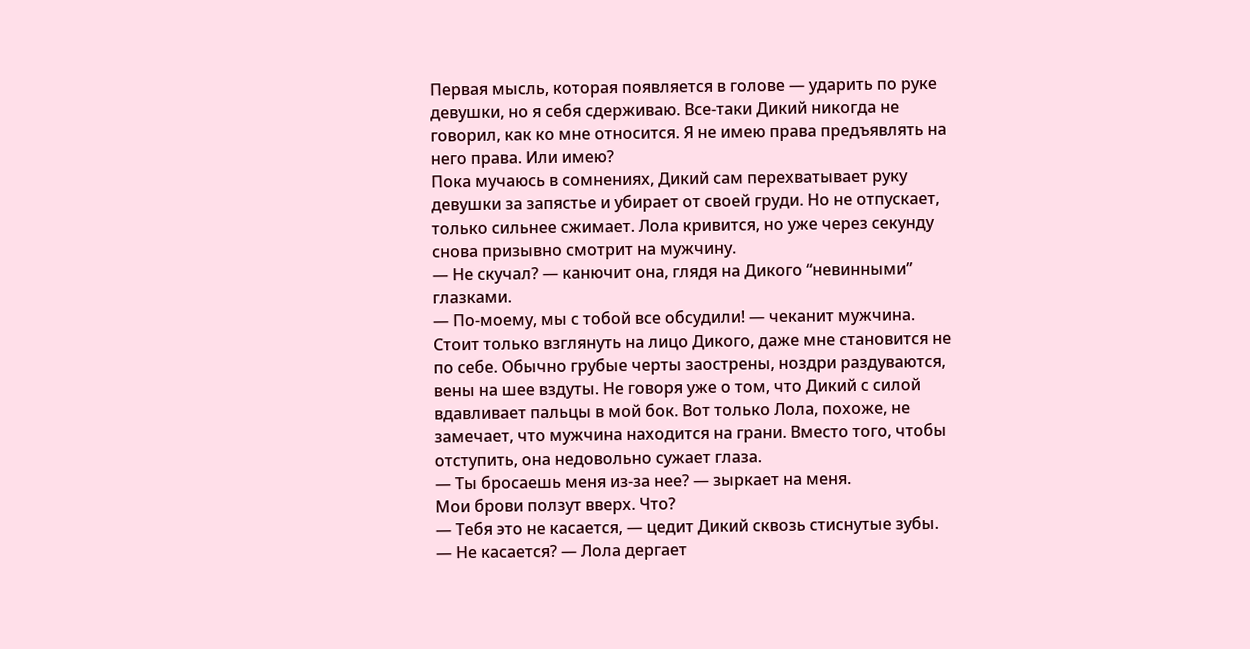Первая мысль, которая появляется в голове — ударить по руке девушки, но я себя сдерживаю. Все-таки Дикий никогда не говорил, как ко мне относится. Я не имею права предъявлять на него права. Или имею?
Пока мучаюсь в сомнениях, Дикий сам перехватывает руку девушки за запястье и убирает от своей груди. Но не отпускает, только сильнее сжимает. Лола кривится, но уже через секунду снова призывно смотрит на мужчину.
— Не скучал? — канючит она, глядя на Дикого “невинными” глазками.
— По-моему, мы с тобой все обсудили! — чеканит мужчина.
Стоит только взглянуть на лицо Дикого, даже мне становится не по себе. Обычно грубые черты заострены, ноздри раздуваются, вены на шее вздуты. Не говоря уже о том, что Дикий с силой вдавливает пальцы в мой бок. Вот только Лола, похоже, не замечает, что мужчина находится на грани. Вместо того, чтобы отступить, она недовольно сужает глаза.
— Ты бросаешь меня из-за нее? — зыркает на меня.
Мои брови ползут вверх. Что?
— Тебя это не касается, — цедит Дикий сквозь стиснутые зубы.
— Не касается? — Лола дергает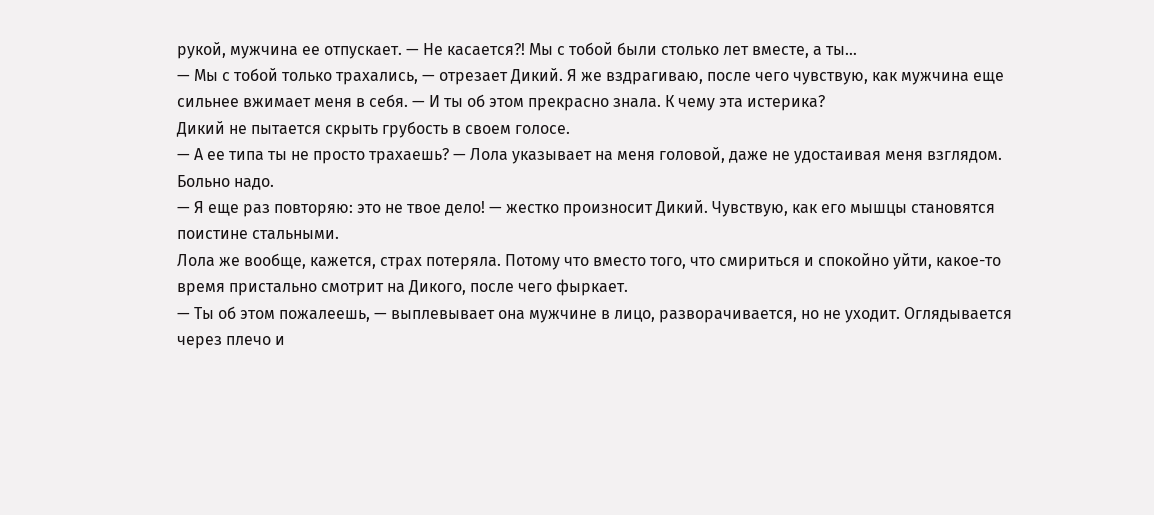рукой, мужчина ее отпускает. — Не касается?! Мы с тобой были столько лет вместе, а ты…
— Мы с тобой только трахались, — отрезает Дикий. Я же вздрагиваю, после чего чувствую, как мужчина еще сильнее вжимает меня в себя. — И ты об этом прекрасно знала. К чему эта истерика?
Дикий не пытается скрыть грубость в своем голосе.
— А ее типа ты не просто трахаешь? — Лола указывает на меня головой, даже не удостаивая меня взглядом.
Больно надо.
— Я еще раз повторяю: это не твое дело! — жестко произносит Дикий. Чувствую, как его мышцы становятся поистине стальными.
Лола же вообще, кажется, страх потеряла. Потому что вместо того, что смириться и спокойно уйти, какое-то время пристально смотрит на Дикого, после чего фыркает.
— Ты об этом пожалеешь, — выплевывает она мужчине в лицо, разворачивается, но не уходит. Оглядывается через плечо и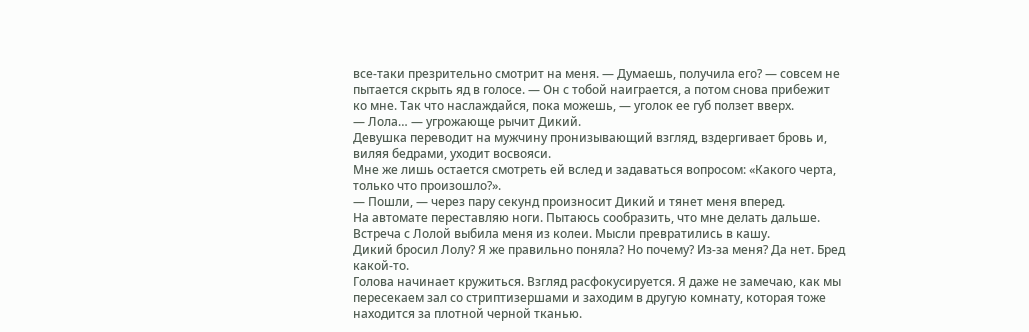все-таки презрительно смотрит на меня. — Думаешь, получила его? — совсем не пытается скрыть яд в голосе. — Он с тобой наиграется, а потом снова прибежит ко мне. Так что наслаждайся, пока можешь, — уголок ее губ ползет вверх.
— Лола… — угрожающе рычит Дикий.
Девушка переводит на мужчину пронизывающий взгляд, вздергивает бровь и, виляя бедрами, уходит восвояси.
Мне же лишь остается смотреть ей вслед и задаваться вопросом: «Какого черта, только что произошло?».
— Пошли, — через пару секунд произносит Дикий и тянет меня вперед.
На автомате переставляю ноги. Пытаюсь сообразить, что мне делать дальше. Встреча с Лолой выбила меня из колеи. Мысли превратились в кашу.
Дикий бросил Лолу? Я же правильно поняла? Но почему? Из-за меня? Да нет. Бред какой-то.
Голова начинает кружиться. Взгляд расфокусируется. Я даже не замечаю, как мы пересекаем зал со стриптизершами и заходим в другую комнату, которая тоже находится за плотной черной тканью.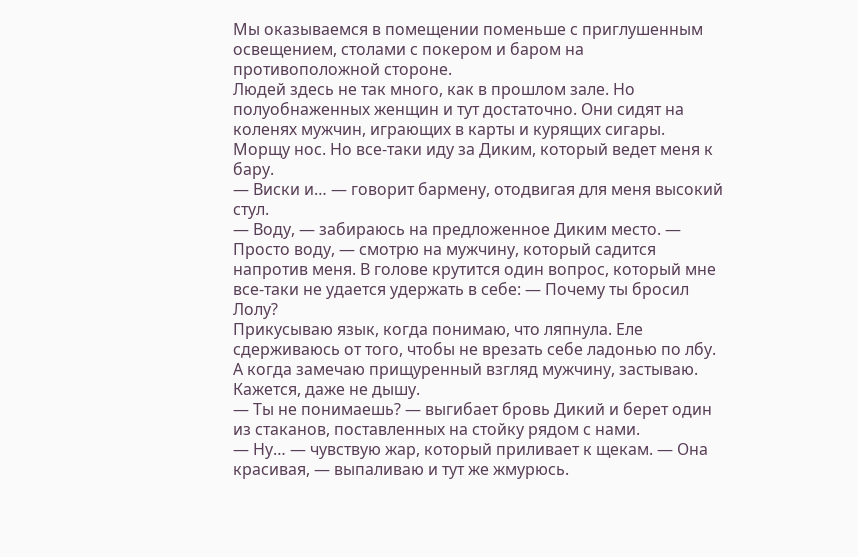Мы оказываемся в помещении поменьше с приглушенным освещением, столами с покером и баром на противоположной стороне.
Людей здесь не так много, как в прошлом зале. Но полуобнаженных женщин и тут достаточно. Они сидят на коленях мужчин, играющих в карты и курящих сигары.
Морщу нос. Но все-таки иду за Диким, который ведет меня к бару.
— Виски и… — говорит бармену, отодвигая для меня высокий стул.
— Воду, — забираюсь на предложенное Диким место. — Просто воду, — смотрю на мужчину, который садится напротив меня. В голове крутится один вопрос, который мне все-таки не удается удержать в себе: — Почему ты бросил Лолу?
Прикусываю язык, когда понимаю, что ляпнула. Еле сдерживаюсь от того, чтобы не врезать себе ладонью по лбу. А когда замечаю прищуренный взгляд мужчину, застываю. Кажется, даже не дышу.
— Ты не понимаешь? — выгибает бровь Дикий и берет один из стаканов, поставленных на стойку рядом с нами.
— Ну… — чувствую жар, который приливает к щекам. — Она красивая, — выпаливаю и тут же жмурюсь.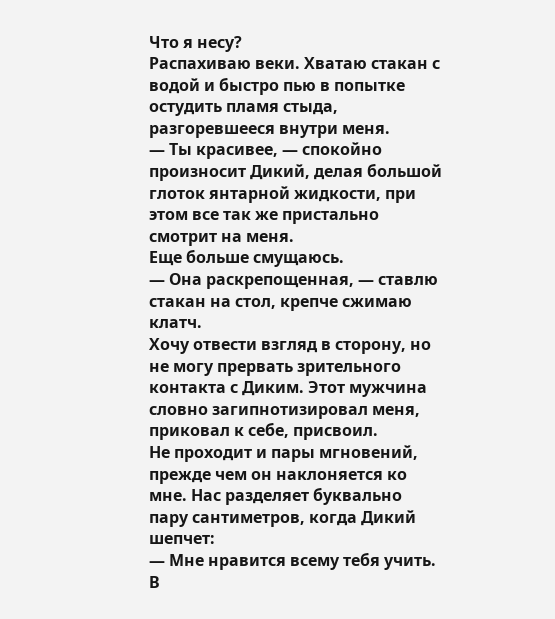Что я несу?
Распахиваю веки. Хватаю стакан с водой и быстро пью в попытке остудить пламя стыда, разгоревшееся внутри меня.
— Ты красивее, — спокойно произносит Дикий, делая большой глоток янтарной жидкости, при этом все так же пристально смотрит на меня.
Еще больше смущаюсь.
— Она раскрепощенная, — ставлю стакан на стол, крепче сжимаю клатч.
Хочу отвести взгляд в сторону, но не могу прервать зрительного контакта с Диким. Этот мужчина словно загипнотизировал меня, приковал к себе, присвоил.
Не проходит и пары мгновений, прежде чем он наклоняется ко мне. Нас разделяет буквально пару сантиметров, когда Дикий шепчет:
— Мне нравится всему тебя учить.
В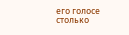его голосе столько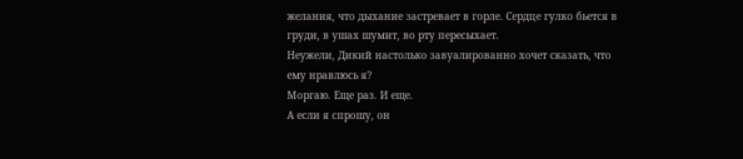желания, что дыхание застревает в горле. Сердце гулко бьется в груди, в ушах шумит, во рту пересыхает.
Неужели, Дикий настолько завуалированно хочет сказать, что ему нравлюсь я?
Моргаю. Еще раз. И еще.
А если я спрошу, он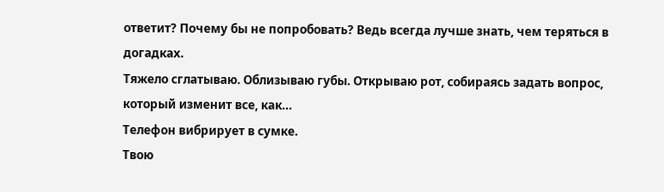ответит? Почему бы не попробовать? Ведь всегда лучше знать, чем теряться в догадках.
Тяжело сглатываю. Облизываю губы. Открываю рот, собираясь задать вопрос, который изменит все, как…
Телефон вибрирует в сумке.
Твою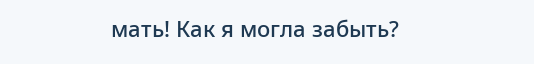мать! Как я могла забыть?